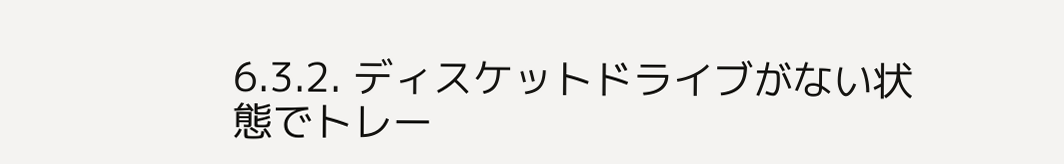6.3.2. ディスケットドライブがない状態でトレー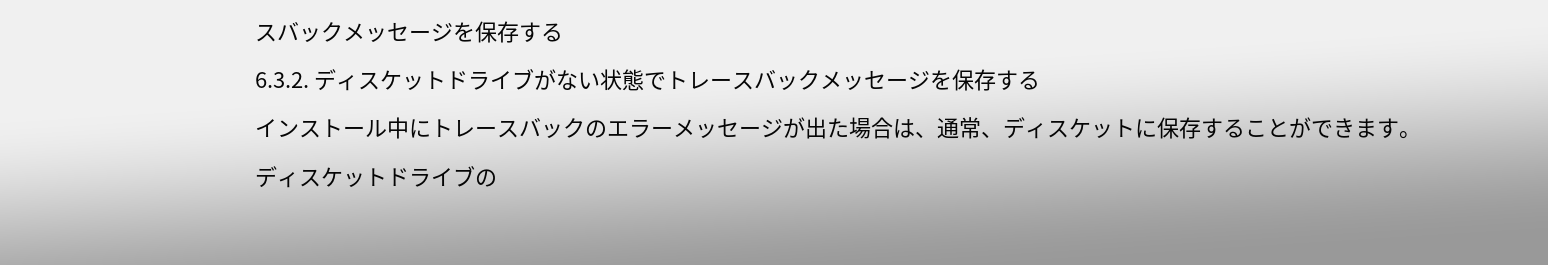スバックメッセージを保存する

6.3.2. ディスケットドライブがない状態でトレースバックメッセージを保存する

インストール中にトレースバックのエラーメッセージが出た場合は、通常、ディスケットに保存することができます。

ディスケットドライブの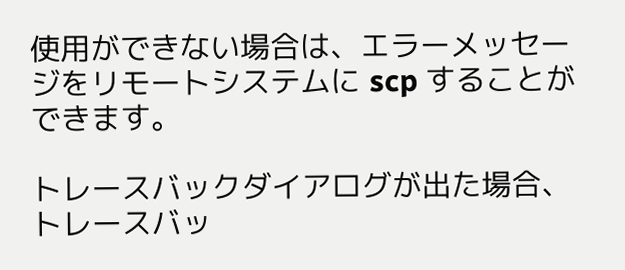使用ができない場合は、エラーメッセージをリモートシステムに scp することができます。

トレースバックダイアログが出た場合、トレースバッ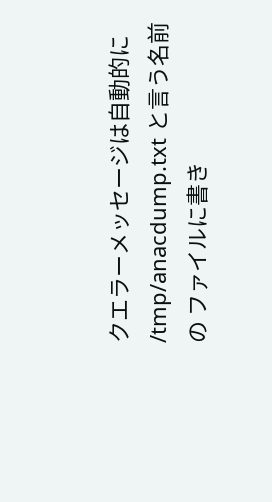クエラーメッセージは自動的に /tmp/anacdump.txt と言う名前の ファイルに書き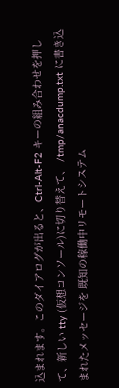込まれます。このダイアログが出ると、Ctrl-Alt-F2 キーの組み合わせを押して、新しい tty (仮想コンソール)に切り替えて、 /tmp/anacdump.txt に書き込まれたメッセージを 既知の稼働中リモートシステム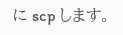に scp します。